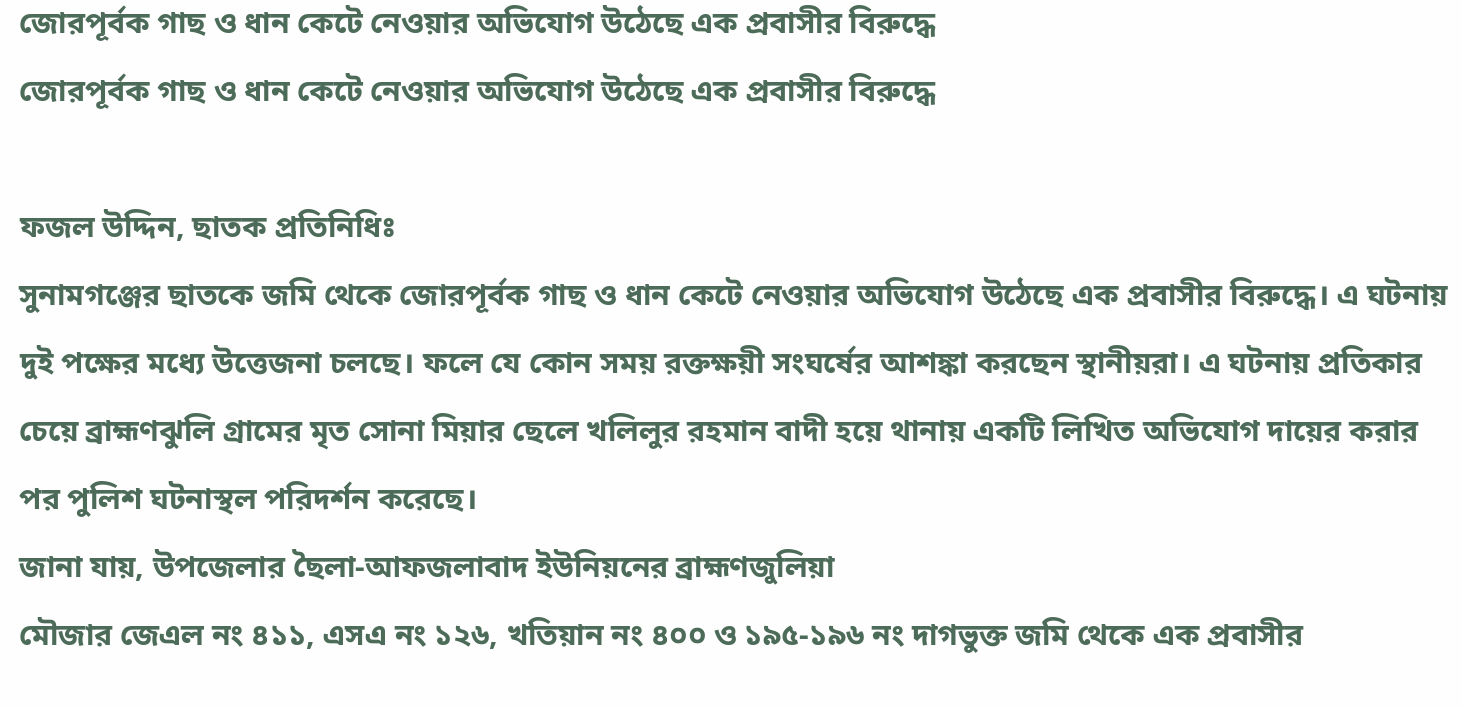জোরপূর্বক গাছ ও ধান কেটে নেওয়ার অভিযোগ উঠেছে এক প্রবাসীর বিরুদ্ধে
জোরপূর্বক গাছ ও ধান কেটে নেওয়ার অভিযোগ উঠেছে এক প্রবাসীর বিরুদ্ধে

ফজল উদ্দিন, ছাতক প্রতিনিধিঃ
সুনামগঞ্জের ছাতকে জমি থেকে জোরপূর্বক গাছ ও ধান কেটে নেওয়ার অভিযোগ উঠেছে এক প্রবাসীর বিরুদ্ধে। এ ঘটনায় দুই পক্ষের মধ্যে উত্তেজনা চলছে। ফলে যে কোন সময় রক্তক্ষয়ী সংঘর্ষের আশঙ্কা করছেন স্থানীয়রা। এ ঘটনায় প্রতিকার চেয়ে ব্রাহ্মণঝুলি গ্রামের মৃত সোনা মিয়ার ছেলে খলিলুর রহমান বাদী হয়ে থানায় একটি লিখিত অভিযোগ দায়ের করার পর পুলিশ ঘটনাস্থল পরিদর্শন করেছে।
জানা যায়, উপজেলার ছৈলা-আফজলাবাদ ইউনিয়নের ব্রাহ্মণজুলিয়া
মৌজার জেএল নং ৪১১, এসএ নং ১২৬, খতিয়ান নং ৪০০ ও ১৯৫-১৯৬ নং দাগভুক্ত জমি থেকে এক প্রবাসীর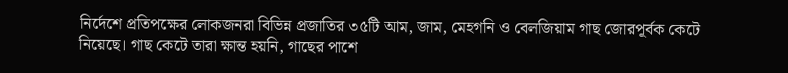নির্দেশে প্রতিপক্ষের লোকজনরা বিভিন্ন প্রজাতির ৩৫টি আম, জাম, মেহগনি ও বেলজিয়াম গাছ জোরপূর্বক কেটে নিয়েছে। গাছ কেটে তারা ক্ষান্ত হয়নি, গাছের পাশে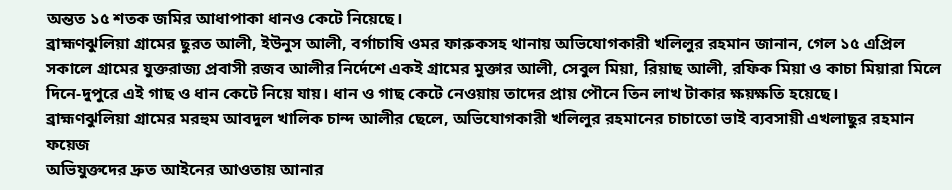অন্তত ১৫ শতক জমির আধাপাকা ধানও কেটে নিয়েছে।
ব্রাহ্মণঝুলিয়া গ্রামের ছুরত আলী, ইউনুস আলী, বর্গাচাষি ওমর ফারুকসহ থানায় অভিযোগকারী খলিলুর রহমান জানান, গেল ১৫ এপ্রিল সকালে গ্রামের যুক্তরাজ্য প্রবাসী রজব আলীর নির্দেশে একই গ্রামের মুক্তার আলী, সেবুল মিয়া, রিয়াছ আলী, রফিক মিয়া ও কাচা মিয়ারা মিলে দিনে-দুপুরে এই গাছ ও ধান কেটে নিয়ে যায়। ধান ও গাছ কেটে নেওয়ায় তাদের প্রায় পৌনে তিন লাখ টাকার ক্ষয়ক্ষতি হয়েছে।
ব্রাহ্মণঝুলিয়া গ্রামের মরহুম আবদুল খালিক চান্দ আলীর ছেলে, অভিযোগকারী খলিলুর রহমানের চাচাতো ভাই ব্যবসায়ী এখলাছুর রহমান ফয়েজ
অভিযুক্তদের দ্রুত আইনের আওতায় আনার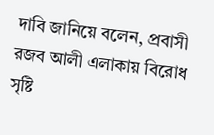দাবি জানিয়ে বলেন, প্রবাসী রজব আলী এলাকায় বিরোধ সৃষ্টি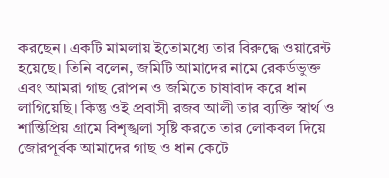করছেন। একটি মামলায় ইতোমধ্যে তার বিরুদ্ধে ওয়ারেন্ট হয়েছে। তিনি বলেন, জমিটি আমাদের নামে রেকর্ডভুক্ত এবং আমরা গাছ রোপন ও জমিতে চাষাবাদ করে ধান লাগিয়েছি। কিন্তু ওই প্রবাসী রজব আলী তার ব্যক্তি স্বার্থ ও শান্তিপ্রিয় গ্রামে বিশৃঙ্খলা সৃষ্টি করতে তার লোকবল দিয়ে জোরপূর্বক আমাদের গাছ ও ধান কেটে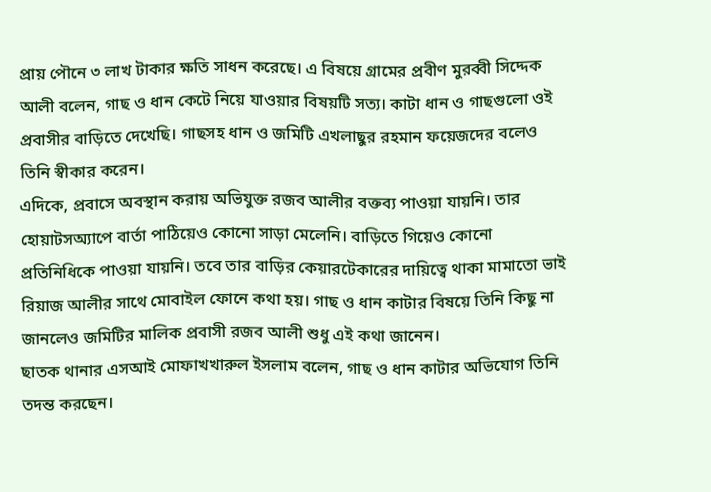প্রায় পৌনে ৩ লাখ টাকার ক্ষতি সাধন করেছে। এ বিষয়ে গ্রামের প্রবীণ মুরব্বী সিদ্দেক আলী বলেন, গাছ ও ধান কেটে নিয়ে যাওয়ার বিষয়টি সত্য। কাটা ধান ও গাছগুলো ওই প্রবাসীর বাড়িতে দেখেছি। গাছসহ ধান ও জমিটি এখলাছুর রহমান ফয়েজদের বলেও তিনি স্বীকার করেন।
এদিকে, প্রবাসে অবস্থান করায় অভিযুক্ত রজব আলীর বক্তব্য পাওয়া যায়নি। তার হোয়াটসঅ্যাপে বার্তা পাঠিয়েও কোনো সাড়া মেলেনি। বাড়িতে গিয়েও কোনো প্রতিনিধিকে পাওয়া যায়নি। তবে তার বাড়ির কেয়ারটেকারের দায়িত্বে থাকা মামাতো ভাই রিয়াজ আলীর সাথে মোবাইল ফোনে কথা হয়। গাছ ও ধান কাটার বিষয়ে তিনি কিছু না জানলেও জমিটির মালিক প্রবাসী রজব আলী শুধু এই কথা জানেন।
ছাতক থানার এসআই মোফাখখারুল ইসলাম বলেন, গাছ ও ধান কাটার অভিযোগ তিনি তদন্ত করছেন।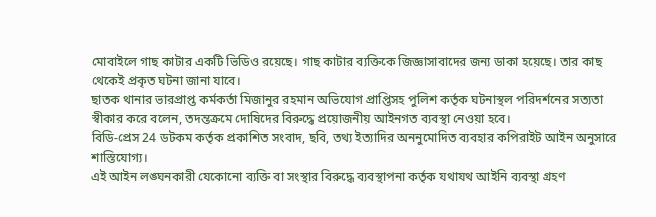মোবাইলে গাছ কাটার একটি ভিডিও রয়েছে। গাছ কাটার ব্যক্তিকে জিজ্ঞাসাবাদের জন্য ডাকা হয়েছে। তার কাছ থেকেই প্রকৃত ঘটনা জানা যাবে।
ছাতক থানার ভারপ্রাপ্ত কর্মকর্তা মিজানুর রহমান অভিযোগ প্রাপ্তিসহ পুলিশ কর্তৃক ঘটনাস্থল পরিদর্শনের সত্যতা স্বীকার করে বলেন, তদন্তক্রমে দোষিদের বিরুদ্ধে প্রয়োজনীয় আইনগত ব্যবস্থা নেওয়া হবে।
বিডি-প্রেস 24 ডটকম কর্তৃক প্রকাশিত সংবাদ, ছবি, তথ্য ইত্যাদির অননুমোদিত ব্যবহার কপিরাইট আইন অনুসারে শাস্তিযোগ্য।
এই আইন লঙ্ঘনকারী যেকোনো ব্যক্তি বা সংস্থার বিরুদ্ধে ব্যবস্থাপনা কর্তৃক যথাযথ আইনি ব্যবস্থা গ্রহণ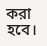করা হবে।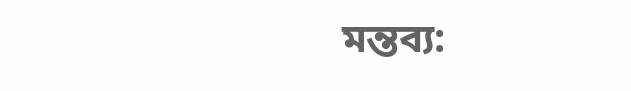মন্তব্য: